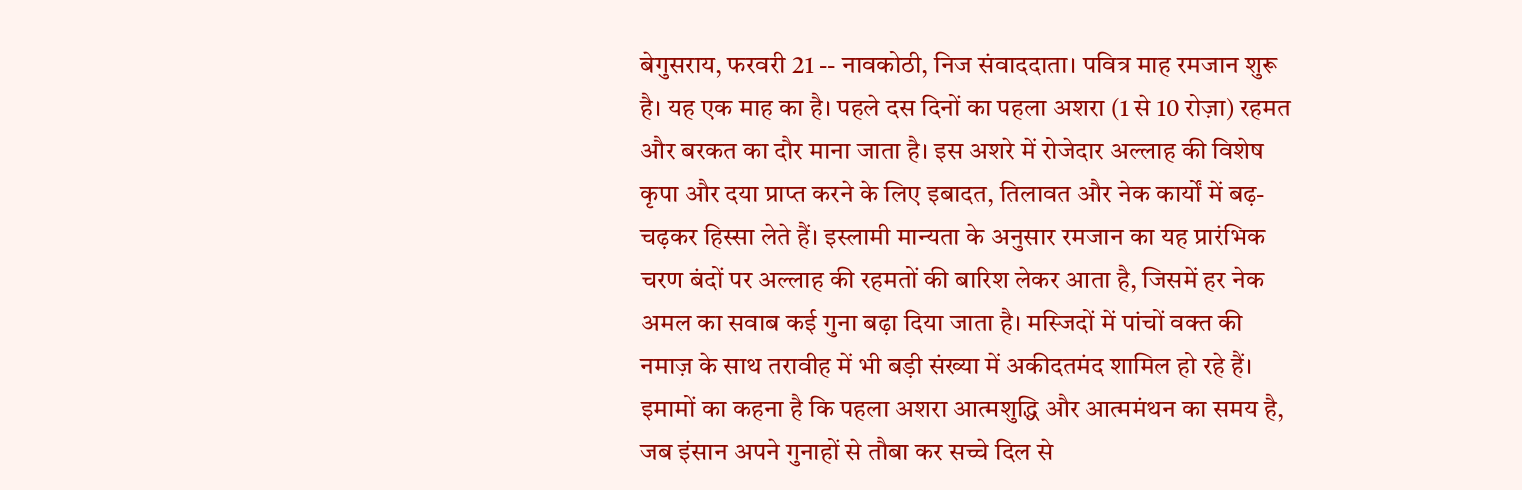बेगुसराय, फरवरी 21 -- नावकोठी, निज संवाददाता। पवित्र माह रमजान शुरू है। यह एक माह का है। पहले दस दिनों का पहला अशरा (1 से 10 रोज़ा) रहमत और बरकत का दौर माना जाता है। इस अशरे में रोजेदार अल्लाह की विशेष कृपा और दया प्राप्त करने के लिए इबादत, तिलावत और नेक कार्यों में बढ़-चढ़कर हिस्सा लेते हैं। इस्लामी मान्यता के अनुसार रमजान का यह प्रारंभिक चरण बंदों पर अल्लाह की रहमतों की बारिश लेकर आता है, जिसमें हर नेक अमल का सवाब कई गुना बढ़ा दिया जाता है। मस्जिदों में पांचों वक्त की नमाज़ के साथ तरावीह में भी बड़ी संख्या में अकीदतमंद शामिल हो रहे हैं। इमामों का कहना है कि पहला अशरा आत्मशुद्धि और आत्ममंथन का समय है, जब इंसान अपने गुनाहों से तौबा कर सच्चे दिल से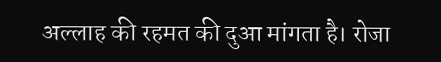अल्लाह की रहमत की दुआ मांगता है। रोजा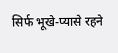सिर्फ भूखे-प्यासे रहने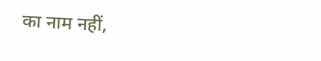का नाम नहीं,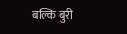बल्कि बुरी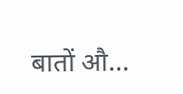बातों औ...